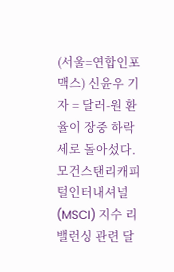(서울=연합인포맥스) 신윤우 기자 = 달러-원 환율이 장중 하락세로 돌아섰다. 모건스탠리캐피털인터내셔널(MSCI) 지수 리밸런싱 관련 달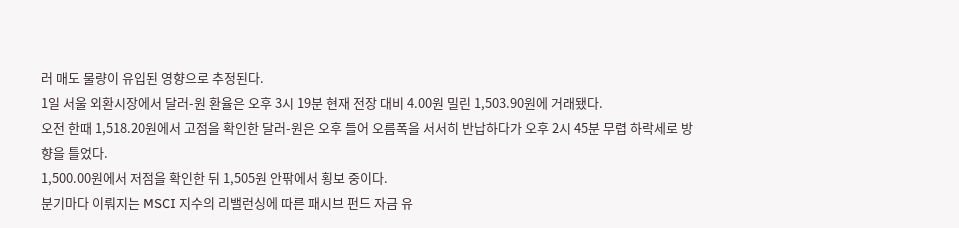러 매도 물량이 유입된 영향으로 추정된다.
1일 서울 외환시장에서 달러-원 환율은 오후 3시 19분 현재 전장 대비 4.00원 밀린 1,503.90원에 거래됐다.
오전 한때 1,518.20원에서 고점을 확인한 달러-원은 오후 들어 오름폭을 서서히 반납하다가 오후 2시 45분 무렵 하락세로 방향을 틀었다.
1,500.00원에서 저점을 확인한 뒤 1,505원 안팎에서 횡보 중이다.
분기마다 이뤄지는 MSCI 지수의 리밸런싱에 따른 패시브 펀드 자금 유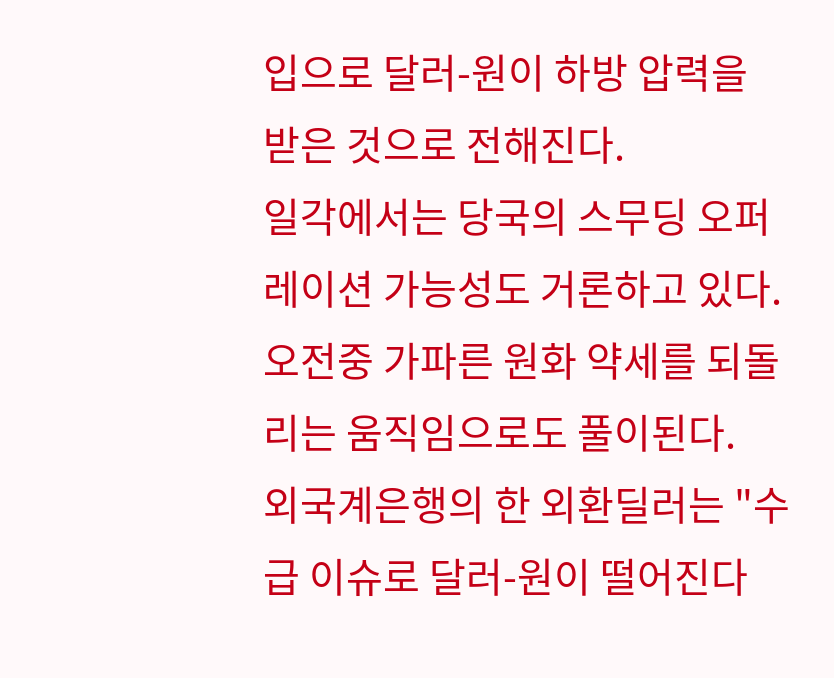입으로 달러-원이 하방 압력을 받은 것으로 전해진다.
일각에서는 당국의 스무딩 오퍼레이션 가능성도 거론하고 있다. 오전중 가파른 원화 약세를 되돌리는 움직임으로도 풀이된다.
외국계은행의 한 외환딜러는 "수급 이슈로 달러-원이 떨어진다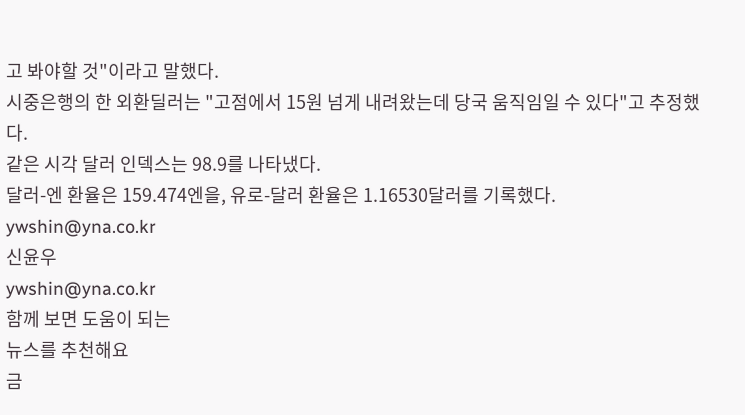고 봐야할 것"이라고 말했다.
시중은행의 한 외환딜러는 "고점에서 15원 넘게 내려왔는데 당국 움직임일 수 있다"고 추정했다.
같은 시각 달러 인덱스는 98.9를 나타냈다.
달러-엔 환율은 159.474엔을, 유로-달러 환율은 1.16530달러를 기록했다.
ywshin@yna.co.kr
신윤우
ywshin@yna.co.kr
함께 보면 도움이 되는
뉴스를 추천해요
금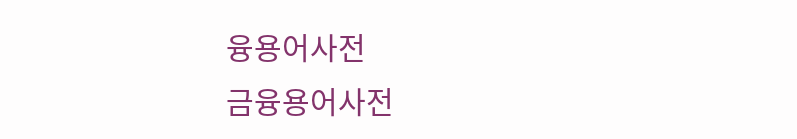융용어사전
금융용어사전